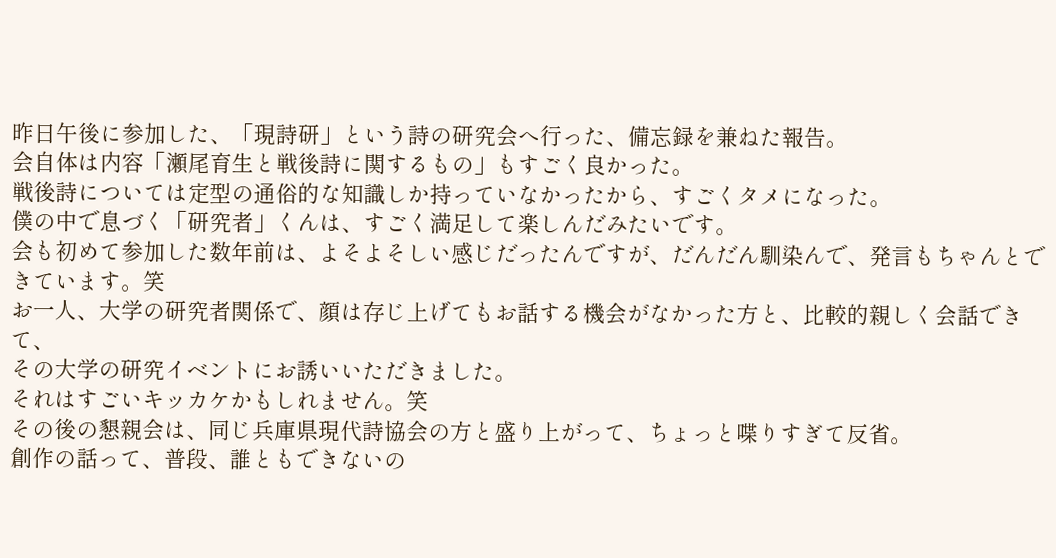昨日午後に参加した、「現詩研」という詩の研究会へ行った、備忘録を兼ねた報告。
会自体は内容「瀬尾育生と戦後詩に関するもの」もすごく良かった。
戦後詩については定型の通俗的な知識しか持っていなかったから、すごくタメになった。
僕の中で息づく「研究者」くんは、すごく満足して楽しんだみたいです。
会も初めて参加した数年前は、よそよそしい感じだったんですが、だんだん馴染んで、発言もちゃんとできています。笑
お一人、大学の研究者関係で、顔は存じ上げてもお話する機会がなかった方と、比較的親しく会話できて、
その大学の研究イベントにお誘いいただきました。
それはすごいキッカケかもしれません。笑
その後の懇親会は、同じ兵庫県現代詩協会の方と盛り上がって、ちょっと喋りすぎて反省。
創作の話って、普段、誰ともできないの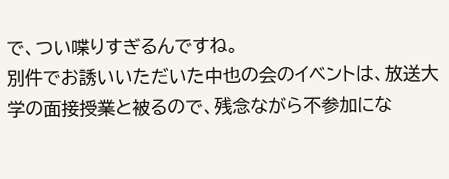で、つい喋りすぎるんですね。
別件でお誘いいただいた中也の会のイベントは、放送大学の面接授業と被るので、残念ながら不参加にな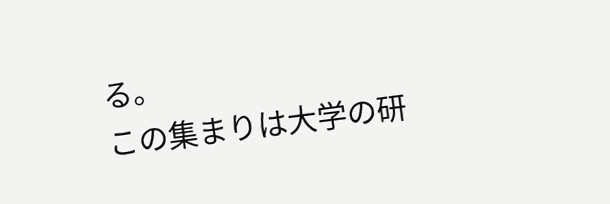る。
この集まりは大学の研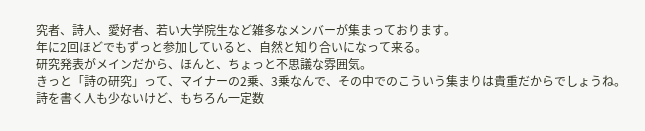究者、詩人、愛好者、若い大学院生など雑多なメンバーが集まっております。
年に2回ほどでもずっと参加していると、自然と知り合いになって来る。
研究発表がメインだから、ほんと、ちょっと不思議な雰囲気。
きっと「詩の研究」って、マイナーの2乗、3乗なんで、その中でのこういう集まりは貴重だからでしょうね。
詩を書く人も少ないけど、もちろん一定数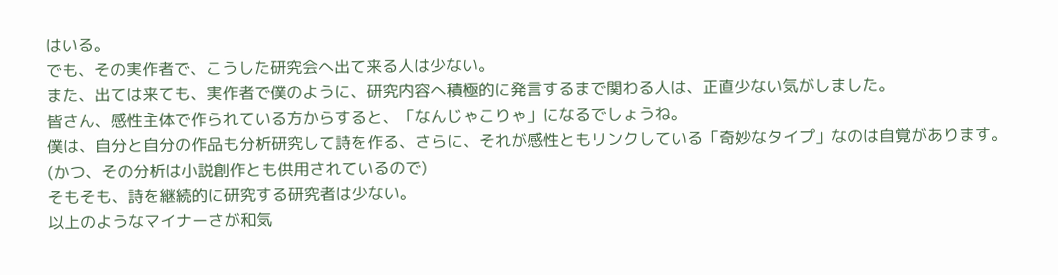はいる。
でも、その実作者で、こうした研究会へ出て来る人は少ない。
また、出ては来ても、実作者で僕のように、研究内容へ積極的に発言するまで関わる人は、正直少ない気がしました。
皆さん、感性主体で作られている方からすると、「なんじゃこりゃ」になるでしょうね。
僕は、自分と自分の作品も分析研究して詩を作る、さらに、それが感性ともリンクしている「奇妙なタイプ」なのは自覚があります。
(かつ、その分析は小説創作とも供用されているので)
そもそも、詩を継続的に研究する研究者は少ない。
以上のようなマイナーさが和気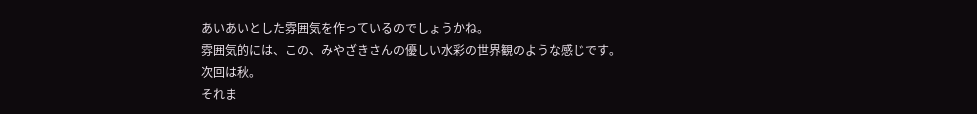あいあいとした雰囲気を作っているのでしょうかね。
雰囲気的には、この、みやざきさんの優しい水彩の世界観のような感じです。
次回は秋。
それま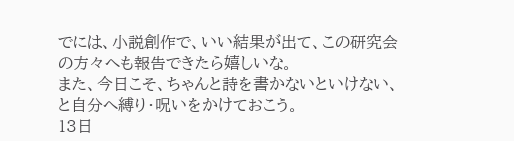でには、小説創作で、いい結果が出て、この研究会の方々へも報告できたら嬉しいな。
また、今日こそ、ちゃんと詩を書かないといけない、と自分へ縛り・呪いをかけておこう。
13日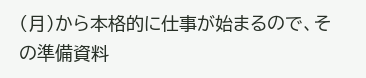(月)から本格的に仕事が始まるので、その準備資料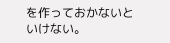を作っておかないといけない。